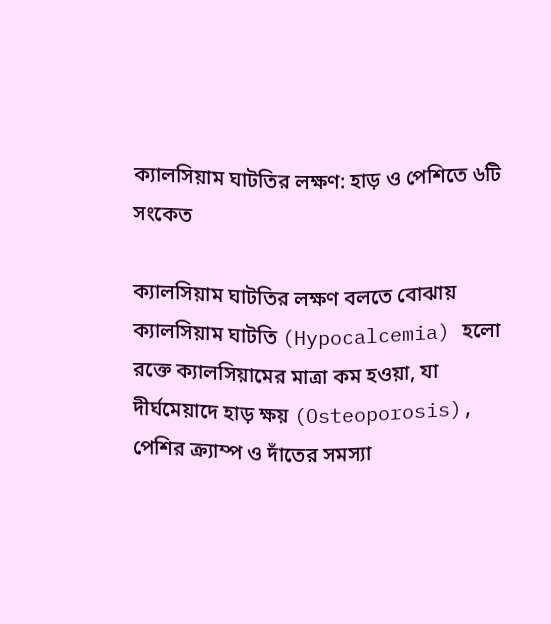ক্যালসিয়াম ঘাটতির লক্ষণ: হাড় ও পেশিতে ৬টি সংকেত

ক্যালসিয়াম ঘাটতির লক্ষণ বলতে বোঝায় ক্যালসিয়াম ঘাটতি (Hypocalcemia) হলো রক্তে ক্যালসিয়ামের মাত্রা কম হওয়া, যা দীর্ঘমেয়াদে হাড় ক্ষয় (Osteoporosis), পেশির ক্র্যাম্প ও দাঁতের সমস্যা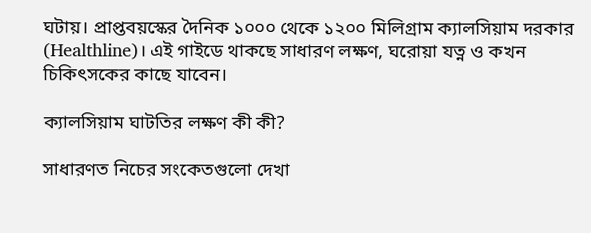ঘটায়। প্রাপ্তবয়স্কের দৈনিক ১০০০ থেকে ১২০০ মিলিগ্রাম ক্যালসিয়াম দরকার (Healthline)। এই গাইডে থাকছে সাধারণ লক্ষণ, ঘরোয়া যত্ন ও কখন চিকিৎসকের কাছে যাবেন।

ক্যালসিয়াম ঘাটতির লক্ষণ কী কী?

সাধারণত নিচের সংকেতগুলো দেখা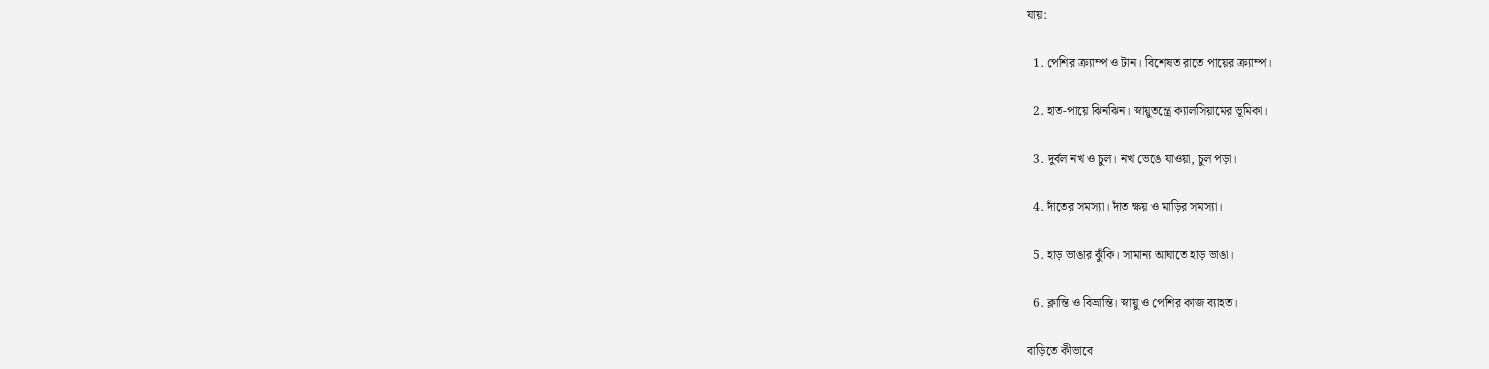যায়:

  1. পেশির ক্র্যাম্প ও টান। বিশেষত রাতে পায়ের ক্র্যাম্প।

  2. হাত-পায়ে ঝিনঝিন। স্নায়ুতন্ত্রে ক্যালসিয়ামের ভূমিকা।

  3. দুর্বল নখ ও চুল। নখ ভেঙে যাওয়া, চুল পড়া।

  4. দাঁতের সমস্যা। দাঁত ক্ষয় ও মাড়ির সমস্যা।

  5. হাড় ভাঙার ঝুঁকি। সামান্য আঘাতে হাড় ভাঙা।

  6. ক্লান্তি ও বিভ্রান্তি। স্নায়ু ও পেশির কাজ ব্যাহত।

বাড়িতে কীভাবে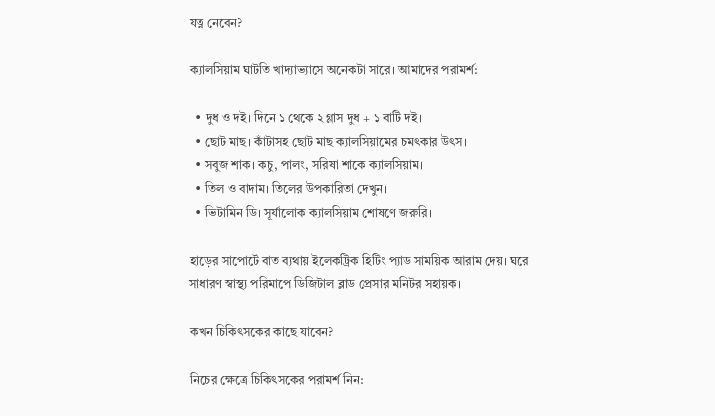যত্ন নেবেন?

ক্যালসিয়াম ঘাটতি খাদ্যাভ্যাসে অনেকটা সারে। আমাদের পরামর্শ:

  • দুধ ও দই। দিনে ১ থেকে ২ গ্লাস দুধ + ১ বাটি দই।
  • ছোট মাছ। কাঁটাসহ ছোট মাছ ক্যালসিয়ামের চমৎকার উৎস।
  • সবুজ শাক। কচু, পালং, সরিষা শাকে ক্যালসিয়াম।
  • তিল ও বাদাম। তিলের উপকারিতা দেখুন।
  • ভিটামিন ডি। সূর্যালোক ক্যালসিয়াম শোষণে জরুরি।

হাড়ের সাপোর্টে বাত ব্যথায় ইলেকট্রিক হিটিং প্যাড সাময়িক আরাম দেয়। ঘরে সাধারণ স্বাস্থ্য পরিমাপে ডিজিটাল ব্লাড প্রেসার মনিটর সহায়ক।

কখন চিকিৎসকের কাছে যাবেন?

নিচের ক্ষেত্রে চিকিৎসকের পরামর্শ নিন: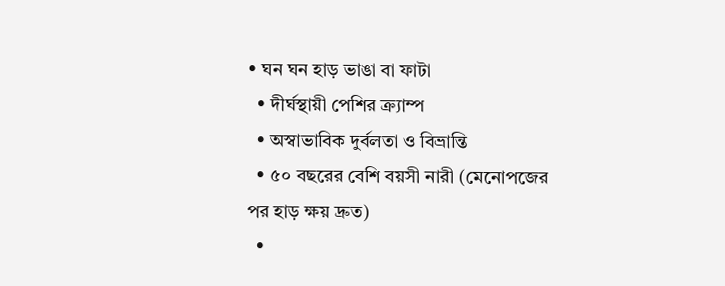• ঘন ঘন হাড় ভাঙা বা ফাটা
  • দীর্ঘস্থায়ী পেশির ক্র্যাম্প
  • অস্বাভাবিক দুর্বলতা ও বিভ্রান্তি
  • ৫০ বছরের বেশি বয়সী নারী (মেনোপজের পর হাড় ক্ষয় দ্রুত)
  •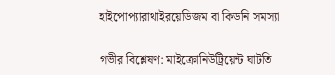হাইপোপ্যারাথাইরয়েডিজম বা কিডনি সমস্যা

গভীর বিশ্লেষণ: মাইক্রোনিউট্রিয়েন্ট ঘাটতি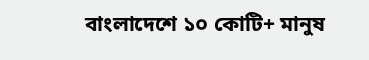বাংলাদেশে ১০ কোটি+ মানুষ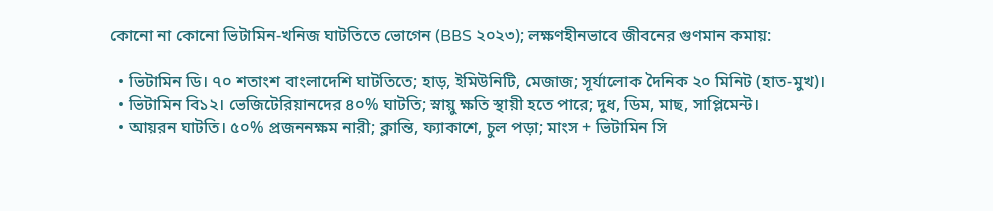কোনো না কোনো ভিটামিন-খনিজ ঘাটতিতে ভোগেন (BBS ২০২৩); লক্ষণহীনভাবে জীবনের গুণমান কমায়:

  • ভিটামিন ডি। ৭০ শতাংশ বাংলাদেশি ঘাটতিতে; হাড়, ইমিউনিটি, মেজাজ; সূর্যালোক দৈনিক ২০ মিনিট (হাত-মুখ)।
  • ভিটামিন বি১২। ভেজিটেরিয়ানদের ৪০% ঘাটতি; স্নায়ু ক্ষতি স্থায়ী হতে পারে; দুধ, ডিম, মাছ, সাপ্লিমেন্ট।
  • আয়রন ঘাটতি। ৫০% প্রজননক্ষম নারী; ক্লান্তি, ফ্যাকাশে, চুল পড়া; মাংস + ভিটামিন সি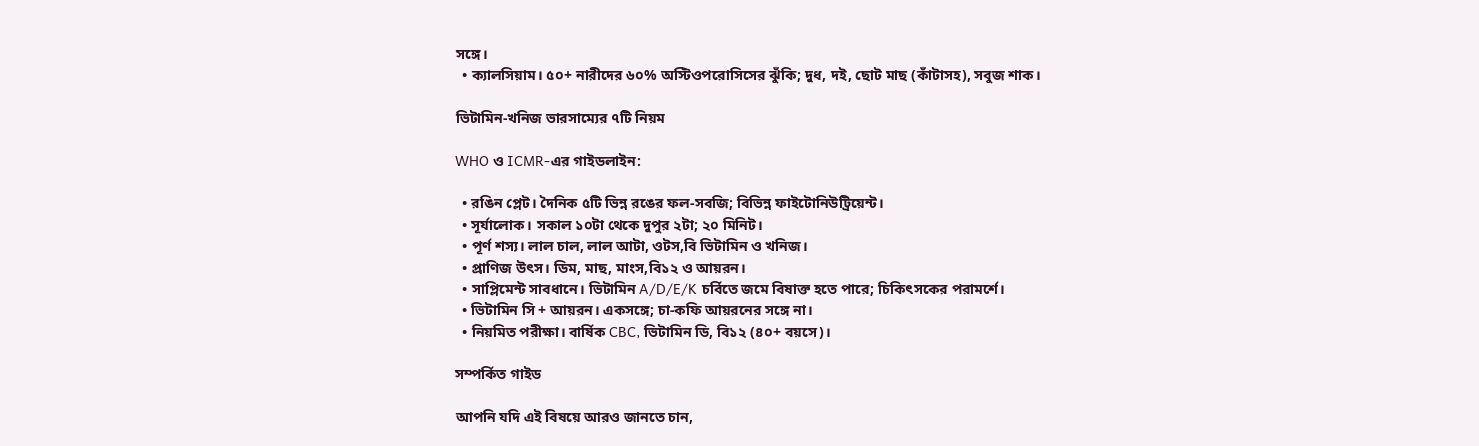সঙ্গে।
  • ক্যালসিয়াম। ৫০+ নারীদের ৬০% অস্টিওপরোসিসের ঝুঁকি; দুধ, দই, ছোট মাছ (কাঁটাসহ), সবুজ শাক।

ভিটামিন-খনিজ ভারসাম্যের ৭টি নিয়ম

WHO ও ICMR-এর গাইডলাইন:

  • রঙিন প্লেট। দৈনিক ৫টি ভিন্ন রঙের ফল-সবজি; বিভিন্ন ফাইটোনিউট্রিয়েন্ট।
  • সূর্যালোক। সকাল ১০টা থেকে দুপুর ২টা; ২০ মিনিট।
  • পূর্ণ শস্য। লাল চাল, লাল আটা, ওটস,বি ভিটামিন ও খনিজ।
  • প্রাণিজ উৎস। ডিম, মাছ, মাংস,বি১২ ও আয়রন।
  • সাপ্লিমেন্ট সাবধানে। ভিটামিন A/D/E/K চর্বিতে জমে বিষাক্ত হতে পারে; চিকিৎসকের পরামর্শে।
  • ভিটামিন সি + আয়রন। একসঙ্গে; চা-কফি আয়রনের সঙ্গে না।
  • নিয়মিত পরীক্ষা। বার্ষিক CBC, ভিটামিন ডি, বি১২ (৪০+ বয়সে)।

সম্পর্কিত গাইড

আপনি যদি এই বিষয়ে আরও জানতে চান,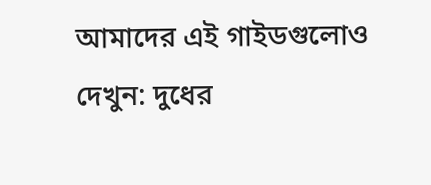আমাদের এই গাইডগুলোও দেখুন: দুধের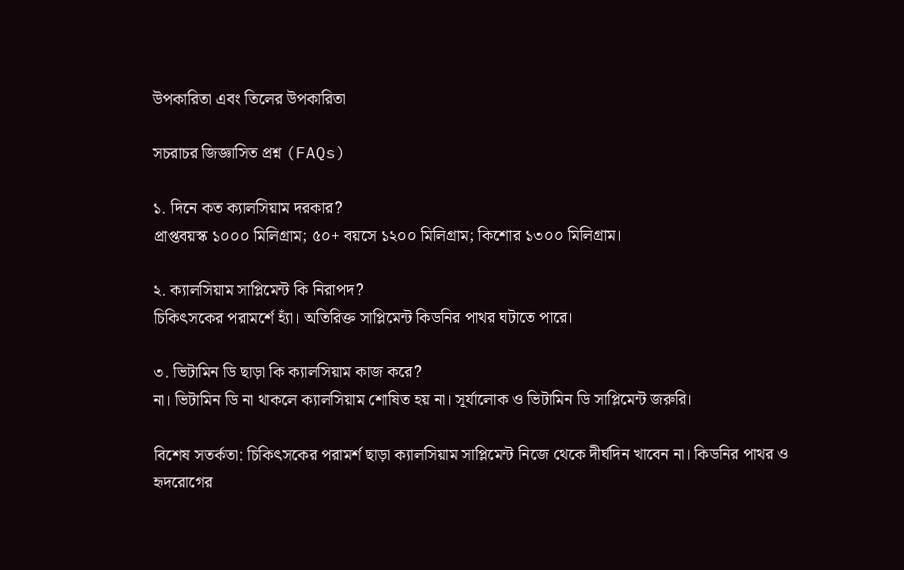উপকারিতা এবং তিলের উপকারিতা

সচরাচর জিজ্ঞাসিত প্রশ্ন (FAQs)

১. দিনে কত ক্যালসিয়াম দরকার?
প্রাপ্তবয়স্ক ১০০০ মিলিগ্রাম; ৫০+ বয়সে ১২০০ মিলিগ্রাম; কিশোর ১৩০০ মিলিগ্রাম।

২. ক্যালসিয়াম সাপ্লিমেন্ট কি নিরাপদ?
চিকিৎসকের পরামর্শে হ্যাঁ। অতিরিক্ত সাপ্লিমেন্ট কিডনির পাথর ঘটাতে পারে।

৩. ভিটামিন ডি ছাড়া কি ক্যালসিয়াম কাজ করে?
না। ভিটামিন ডি না থাকলে ক্যালসিয়াম শোষিত হয় না। সূর্যালোক ও ভিটামিন ডি সাপ্লিমেন্ট জরুরি।

বিশেষ সতর্কতা: চিকিৎসকের পরামর্শ ছাড়া ক্যালসিয়াম সাপ্লিমেন্ট নিজে থেকে দীর্ঘদিন খাবেন না। কিডনির পাথর ও হৃদরোগের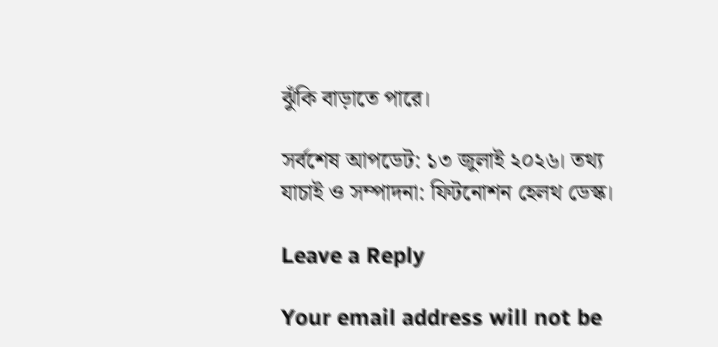ঝুঁকি বাড়াতে পারে।

সর্বশেষ আপডেট: ১৩ জুলাই ২০২৬। তথ্য যাচাই ও সম্পাদনা: ফিটনোশন হেলথ ডেস্ক।

Leave a Reply

Your email address will not be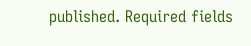published. Required fields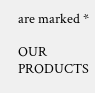are marked *

OUR PRODUCTS